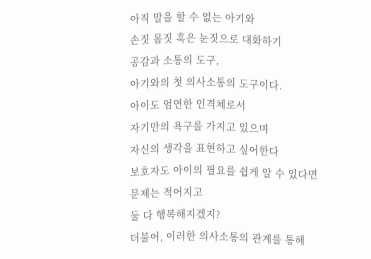아직 말을 할 수 없는 아기와
손짓 몸짓 혹은 눈짓으로 대화하기
공감과 소통의 도구,
아기와의 첫 의사소통의 도구이다.
아이도 엄연한 인격체로서
자기만의 욕구를 가지고 있으며
자신의 생각을 표현하고 싶어한다
보호자도 아이의 필요를 쉽게 알 수 있다면
문제는 적어지고
둘 다 행복해지겠지?
더불어, 이러한 의사소통의 관계를 통해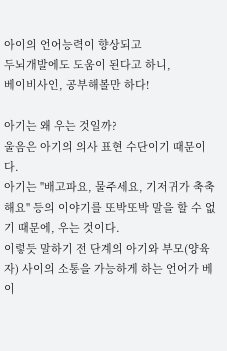아이의 언어능력이 향상되고
두뇌개발에도 도움이 된다고 하니,
베이비사인, 공부해볼만 하다!

아기는 왜 우는 것일까?
울음은 아기의 의사 표현 수단이기 때문이다.
아기는 "배고파요, 물주세요, 기저귀가 축축해요" 등의 이야기를 또박또박 말을 할 수 없기 때문에, 우는 것이다.
이렇듯 말하기 전 단계의 아기와 부모(양육자) 사이의 소통을 가능하게 하는 언어가 베이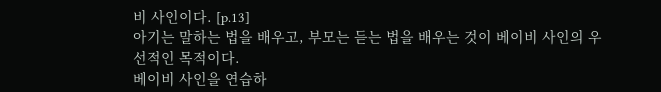비 사인이다. [p.13]
아기는 말하는 법을 배우고, 부모는 듣는 법을 배우는 것이 베이비 사인의 우선적인 목적이다.
베이비 사인을 연습하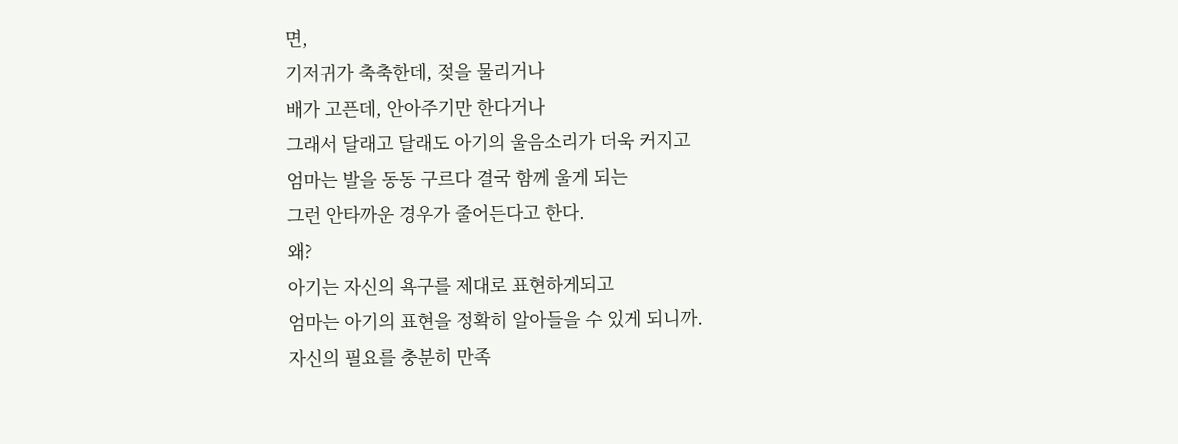면,
기저귀가 축축한데, 젖을 물리거나
배가 고픈데, 안아주기만 한다거나
그래서 달래고 달래도 아기의 울음소리가 더욱 커지고
엄마는 발을 동동 구르다 결국 함께 울게 되는
그런 안타까운 경우가 줄어든다고 한다.
왜?
아기는 자신의 욕구를 제대로 표현하게되고
엄마는 아기의 표현을 정확히 알아들을 수 있게 되니까.
자신의 필요를 충분히 만족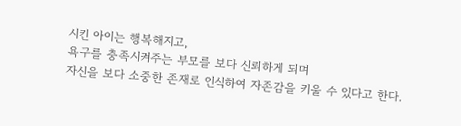시킨 아이는 행복해지고,
욕구를 충족시켜주는 부모를 보다 신뢰하게 되며
자신을 보다 소중한 존재로 인식하여 자존감을 키울 수 있다고 한다.